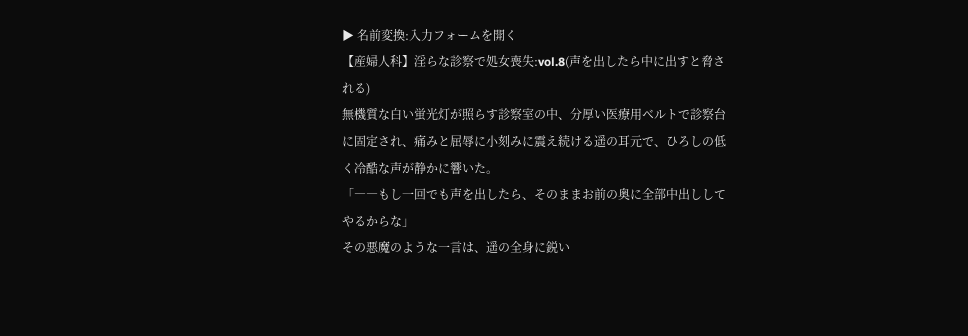▶ 名前変換:入力フォームを開く
【産婦人科】淫らな診察で処女喪失:vol.8(声を出したら中に出すと脅される)
無機質な白い蛍光灯が照らす診察室の中、分厚い医療用ベルトで診察台に固定され、痛みと屈辱に小刻みに震え続ける遥の耳元で、ひろしの低く冷酷な声が静かに響いた。
「――もし一回でも声を出したら、そのままお前の奥に全部中出ししてやるからな」
その悪魔のような一言は、遥の全身に鋭い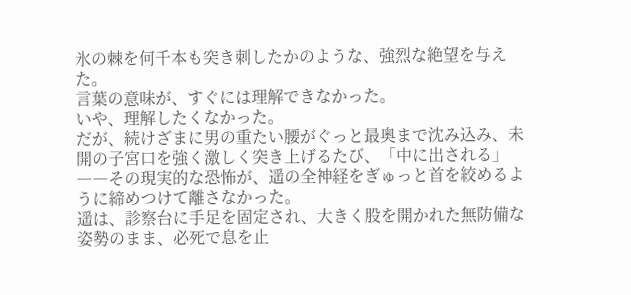氷の棘を何千本も突き刺したかのような、強烈な絶望を与えた。
言葉の意味が、すぐには理解できなかった。
いや、理解したくなかった。
だが、続けざまに男の重たい腰がぐっと最奥まで沈み込み、未開の子宮口を強く激しく突き上げるたび、「中に出される」――その現実的な恐怖が、遥の全神経をぎゅっと首を絞めるように締めつけて離さなかった。
遥は、診察台に手足を固定され、大きく股を開かれた無防備な姿勢のまま、必死で息を止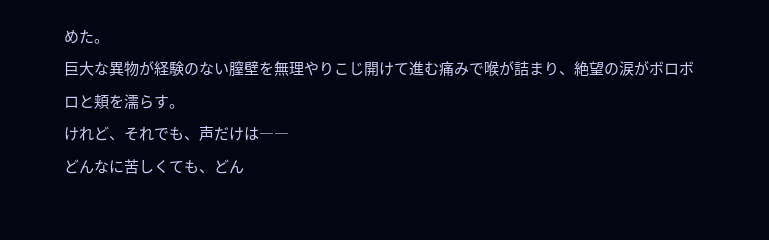めた。
巨大な異物が経験のない膣壁を無理やりこじ開けて進む痛みで喉が詰まり、絶望の涙がボロボロと頬を濡らす。
けれど、それでも、声だけは――
どんなに苦しくても、どん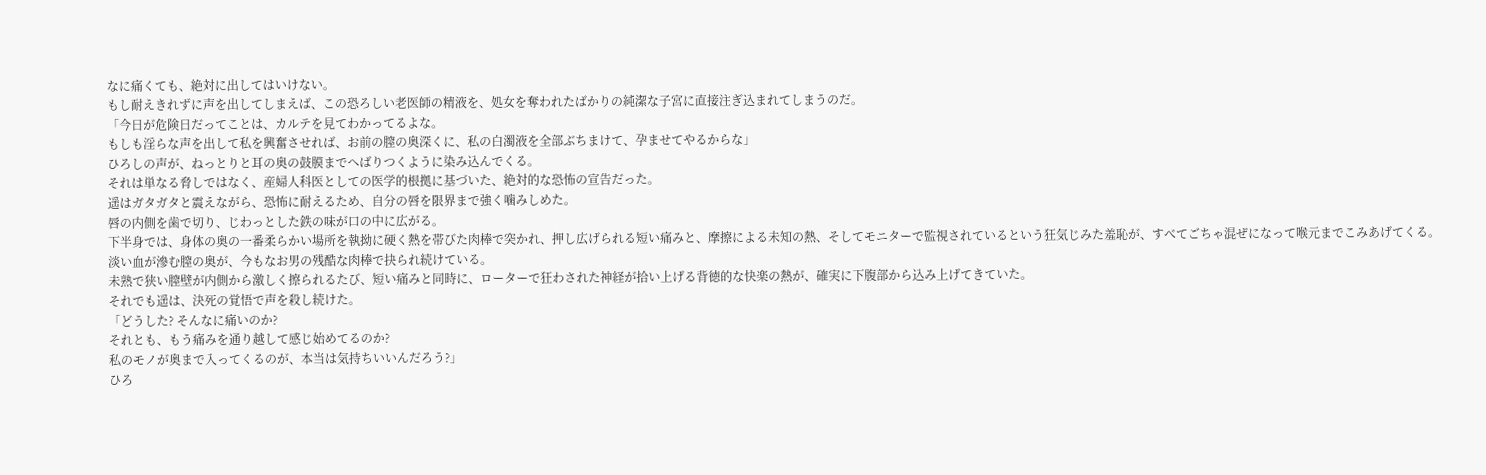なに痛くても、絶対に出してはいけない。
もし耐えきれずに声を出してしまえば、この恐ろしい老医師の精液を、処女を奪われたばかりの純潔な子宮に直接注ぎ込まれてしまうのだ。
「今日が危険日だってことは、カルテを見てわかってるよな。
もしも淫らな声を出して私を興奮させれば、お前の膣の奥深くに、私の白濁液を全部ぶちまけて、孕ませてやるからな」
ひろしの声が、ねっとりと耳の奥の鼓膜までへばりつくように染み込んでくる。
それは単なる脅しではなく、産婦人科医としての医学的根拠に基づいた、絶対的な恐怖の宣告だった。
遥はガタガタと震えながら、恐怖に耐えるため、自分の唇を限界まで強く噛みしめた。
唇の内側を歯で切り、じわっとした鉄の味が口の中に広がる。
下半身では、身体の奥の一番柔らかい場所を執拗に硬く熱を帯びた肉棒で突かれ、押し広げられる短い痛みと、摩擦による未知の熱、そしてモニターで監視されているという狂気じみた羞恥が、すべてごちゃ混ぜになって喉元までこみあげてくる。
淡い血が滲む膣の奥が、今もなお男の残酷な肉棒で抉られ続けている。
未熟で狭い膣壁が内側から激しく擦られるたび、短い痛みと同時に、ローターで狂わされた神経が拾い上げる背徳的な快楽の熱が、確実に下腹部から込み上げてきていた。
それでも遥は、決死の覚悟で声を殺し続けた。
「どうした? そんなに痛いのか?
それとも、もう痛みを通り越して感じ始めてるのか?
私のモノが奥まで入ってくるのが、本当は気持ちいいんだろう?」
ひろ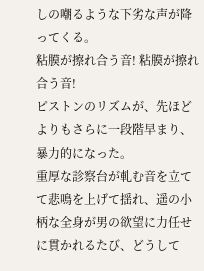しの嘲るような下劣な声が降ってくる。
粘膜が擦れ合う音! 粘膜が擦れ合う音!
ピストンのリズムが、先ほどよりもさらに一段階早まり、暴力的になった。
重厚な診察台が軋む音を立てて悲鳴を上げて揺れ、遥の小柄な全身が男の欲望に力任せに貫かれるたび、どうして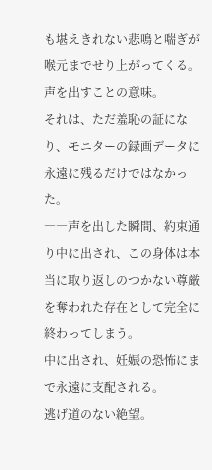も堪えきれない悲鳴と喘ぎが喉元までせり上がってくる。
声を出すことの意味。
それは、ただ羞恥の証になり、モニターの録画データに永遠に残るだけではなかった。
――声を出した瞬間、約束通り中に出され、この身体は本当に取り返しのつかない尊厳を奪われた存在として完全に終わってしまう。
中に出され、妊娠の恐怖にまで永遠に支配される。
逃げ道のない絶望。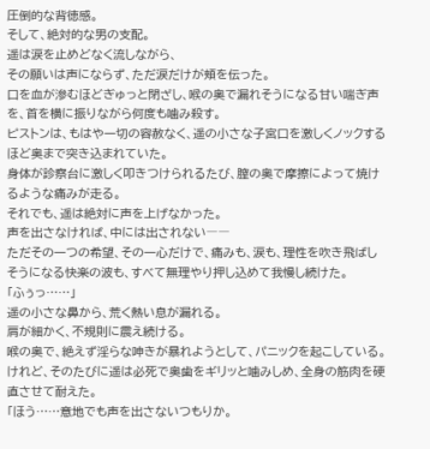圧倒的な背徳感。
そして、絶対的な男の支配。
遥は涙を止めどなく流しながら、
その願いは声にならず、ただ涙だけが頬を伝った。
口を血が滲むほどぎゅっと閉ざし、喉の奥で漏れそうになる甘い喘ぎ声を、首を横に振りながら何度も噛み殺す。
ピストンは、もはや一切の容赦なく、遥の小さな子宮口を激しくノックするほど奥まで突き込まれていた。
身体が診察台に激しく叩きつけられるたび、膣の奥で摩擦によって焼けるような痛みが走る。
それでも、遥は絶対に声を上げなかった。
声を出さなければ、中には出されない――
ただその一つの希望、その一心だけで、痛みも、涙も、理性を吹き飛ばしそうになる快楽の波も、すべて無理やり押し込めて我慢し続けた。
「ふぅっ……」
遥の小さな鼻から、荒く熱い息が漏れる。
肩が細かく、不規則に震え続ける。
喉の奥で、絶えず淫らな呻きが暴れようとして、パニックを起こしている。
けれど、そのたびに遥は必死で奥歯をギリッと噛みしめ、全身の筋肉を硬直させて耐えた。
「ほう……意地でも声を出さないつもりか。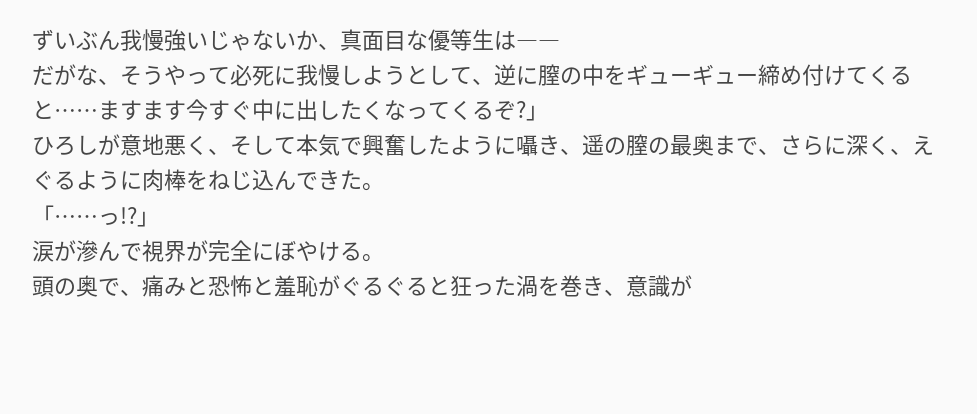ずいぶん我慢強いじゃないか、真面目な優等生は――
だがな、そうやって必死に我慢しようとして、逆に膣の中をギューギュー締め付けてくると……ますます今すぐ中に出したくなってくるぞ?」
ひろしが意地悪く、そして本気で興奮したように囁き、遥の膣の最奥まで、さらに深く、えぐるように肉棒をねじ込んできた。
「……っ!?」
涙が滲んで視界が完全にぼやける。
頭の奥で、痛みと恐怖と羞恥がぐるぐると狂った渦を巻き、意識が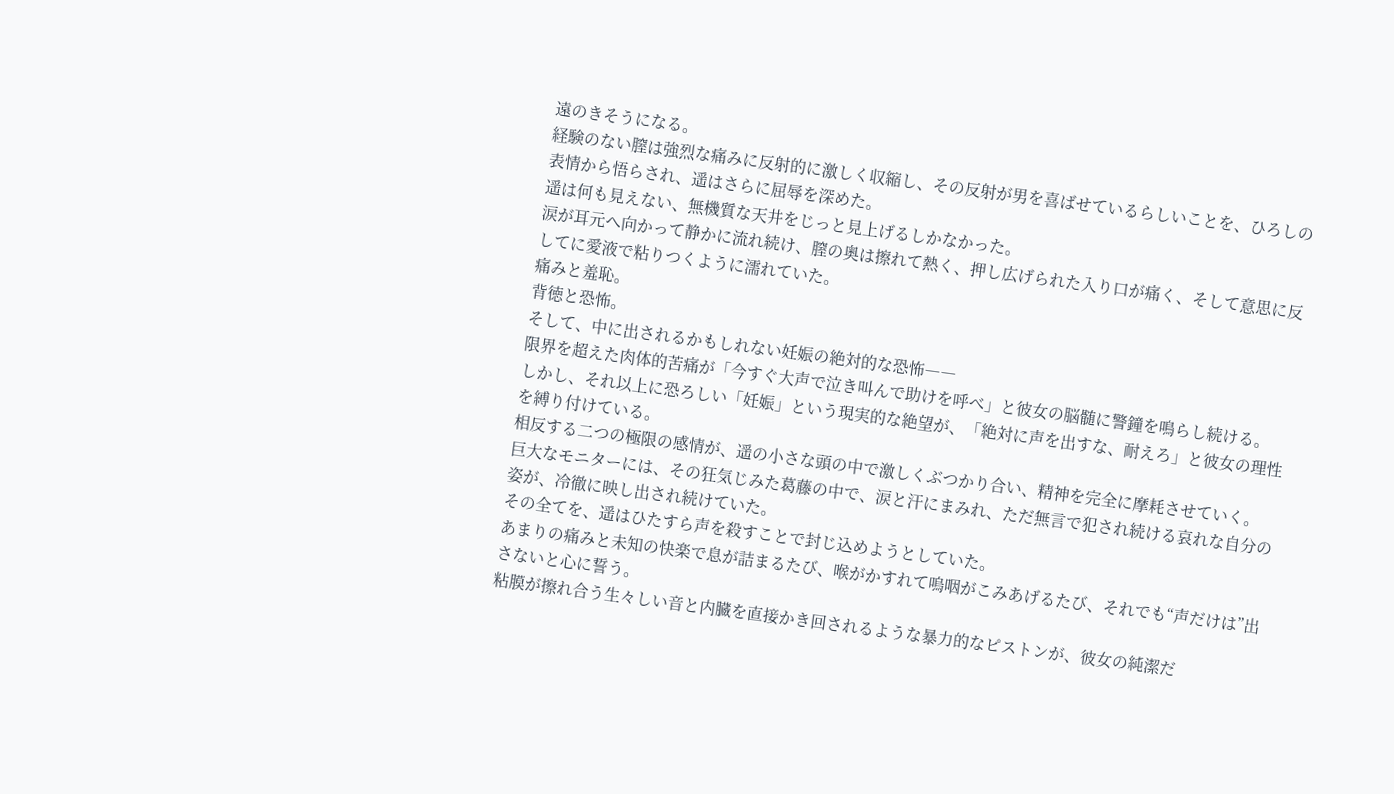遠のきそうになる。
経験のない膣は強烈な痛みに反射的に激しく収縮し、その反射が男を喜ばせているらしいことを、ひろしの表情から悟らされ、遥はさらに屈辱を深めた。
遥は何も見えない、無機質な天井をじっと見上げるしかなかった。
涙が耳元へ向かって静かに流れ続け、膣の奥は擦れて熱く、押し広げられた入り口が痛く、そして意思に反してに愛液で粘りつくように濡れていた。
痛みと羞恥。
背徳と恐怖。
そして、中に出されるかもしれない妊娠の絶対的な恐怖――
限界を超えた肉体的苦痛が「今すぐ大声で泣き叫んで助けを呼べ」と彼女の脳髄に警鐘を鳴らし続ける。
しかし、それ以上に恐ろしい「妊娠」という現実的な絶望が、「絶対に声を出すな、耐えろ」と彼女の理性を縛り付けている。
相反する二つの極限の感情が、遥の小さな頭の中で激しくぶつかり合い、精神を完全に摩耗させていく。
巨大なモニターには、その狂気じみた葛藤の中で、涙と汗にまみれ、ただ無言で犯され続ける哀れな自分の姿が、冷徹に映し出され続けていた。
その全てを、遥はひたすら声を殺すことで封じ込めようとしていた。
あまりの痛みと未知の快楽で息が詰まるたび、喉がかすれて嗚咽がこみあげるたび、それでも“声だけは”出さないと心に誓う。
粘膜が擦れ合う生々しい音と内臓を直接かき回されるような暴力的なピストンが、彼女の純潔だ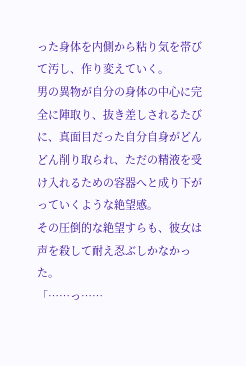った身体を内側から粘り気を帯びて汚し、作り変えていく。
男の異物が自分の身体の中心に完全に陣取り、抜き差しされるたびに、真面目だった自分自身がどんどん削り取られ、ただの精液を受け入れるための容器へと成り下がっていくような絶望感。
その圧倒的な絶望すらも、彼女は声を殺して耐え忍ぶしかなかった。
「……っ……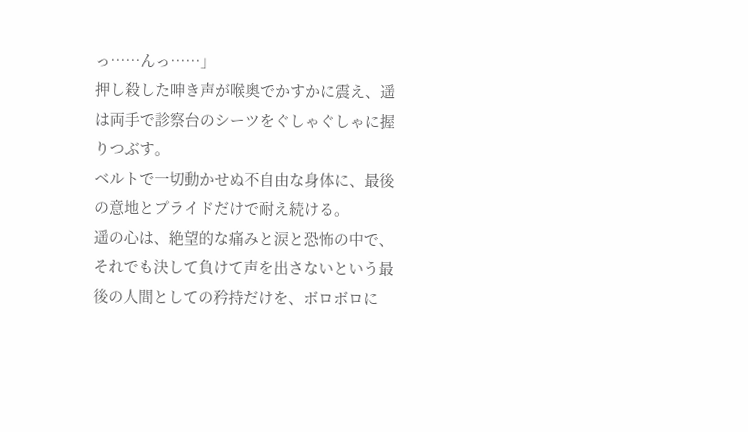っ……んっ……」
押し殺した呻き声が喉奥でかすかに震え、遥は両手で診察台のシーツをぐしゃぐしゃに握りつぶす。
ベルトで一切動かせぬ不自由な身体に、最後の意地とプライドだけで耐え続ける。
遥の心は、絶望的な痛みと涙と恐怖の中で、それでも決して負けて声を出さないという最後の人間としての矜持だけを、ボロボロに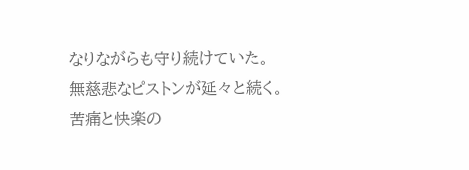なりながらも守り続けていた。
無慈悲なピストンが延々と続く。
苦痛と快楽の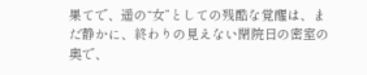果てで、遥の“女”としての残酷な覚醒は、まだ静かに、終わりの見えない閉院日の密室の奥で、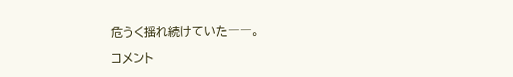危うく揺れ続けていた――。

コメント